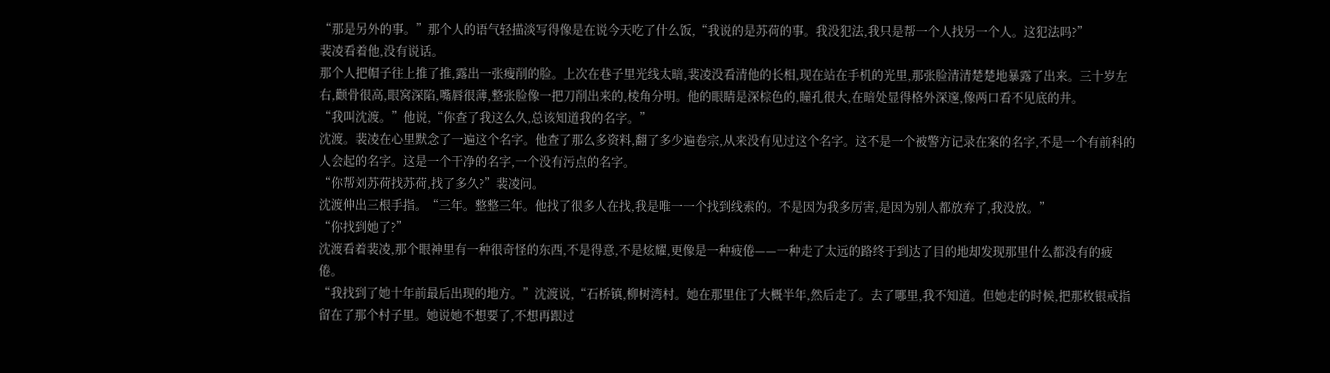“那是另外的事。”那个人的语气轻描淡写得像是在说今天吃了什么饭,“我说的是苏荷的事。我没犯法,我只是帮一个人找另一个人。这犯法吗?”
裴凌看着他,没有说话。
那个人把帽子往上推了推,露出一张瘦削的脸。上次在巷子里光线太暗,裴凌没看清他的长相,现在站在手机的光里,那张脸清清楚楚地暴露了出来。三十岁左右,颧骨很高,眼窝深陷,嘴唇很薄,整张脸像一把刀削出来的,棱角分明。他的眼睛是深棕色的,瞳孔很大,在暗处显得格外深邃,像两口看不见底的井。
“我叫沈渡。”他说,“你查了我这么久,总该知道我的名字。”
沈渡。裴凌在心里默念了一遍这个名字。他查了那么多资料,翻了多少遍卷宗,从来没有见过这个名字。这不是一个被警方记录在案的名字,不是一个有前科的人会起的名字。这是一个干净的名字,一个没有污点的名字。
“你帮刘苏荷找苏荷,找了多久?”裴凌问。
沈渡伸出三根手指。“三年。整整三年。他找了很多人在找,我是唯一一个找到线索的。不是因为我多厉害,是因为别人都放弃了,我没放。”
“你找到她了?”
沈渡看着裴凌,那个眼神里有一种很奇怪的东西,不是得意,不是炫耀,更像是一种疲倦——一种走了太远的路终于到达了目的地却发现那里什么都没有的疲倦。
“我找到了她十年前最后出现的地方。”沈渡说,“石桥镇,柳树湾村。她在那里住了大概半年,然后走了。去了哪里,我不知道。但她走的时候,把那枚银戒指留在了那个村子里。她说她不想要了,不想再跟过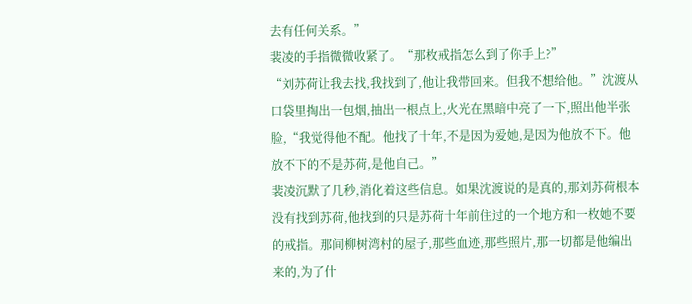去有任何关系。”
裴凌的手指微微收紧了。“那枚戒指怎么到了你手上?”
“刘苏荷让我去找,我找到了,他让我带回来。但我不想给他。”沈渡从口袋里掏出一包烟,抽出一根点上,火光在黑暗中亮了一下,照出他半张脸,“我觉得他不配。他找了十年,不是因为爱她,是因为他放不下。他放不下的不是苏荷,是他自己。”
裴凌沉默了几秒,消化着这些信息。如果沈渡说的是真的,那刘苏荷根本没有找到苏荷,他找到的只是苏荷十年前住过的一个地方和一枚她不要的戒指。那间柳树湾村的屋子,那些血迹,那些照片,那一切都是他编出来的,为了什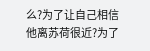么?为了让自己相信他离苏荷很近?为了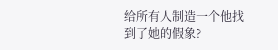给所有人制造一个他找到了她的假象?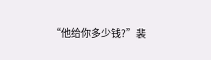“他给你多少钱?”裴